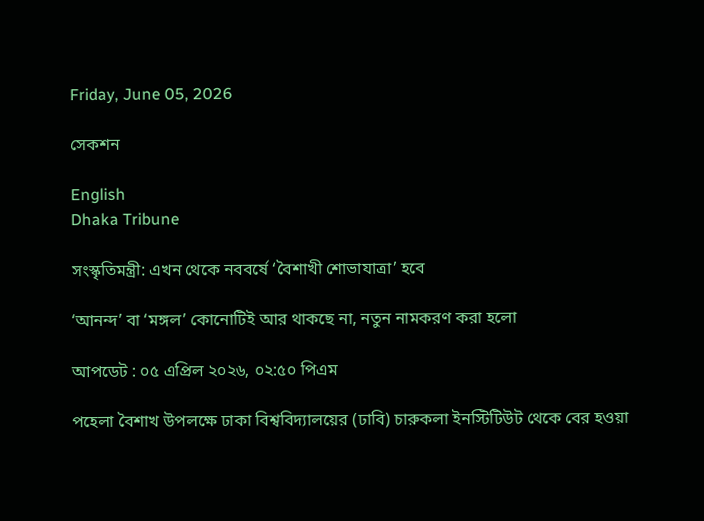Friday, June 05, 2026

সেকশন

English
Dhaka Tribune

সংস্কৃতিমন্ত্রী: এখন থেকে নববর্ষে ‘বৈশাখী শোভাযাত্রা’ হবে

‘আনন্দ’ বা ‘মঙ্গল’ কোনোটিই আর থাকছে না, নতুন নামকরণ করা হলো

আপডেট : ০৫ এপ্রিল ২০২৬, ০২:৫০ পিএম

পহেলা বৈশাখ উপলক্ষে ঢাকা বিশ্ববিদ্যালয়ের (ঢাবি) চারুকলা ইনস্টিটিউট থেকে বের হওয়া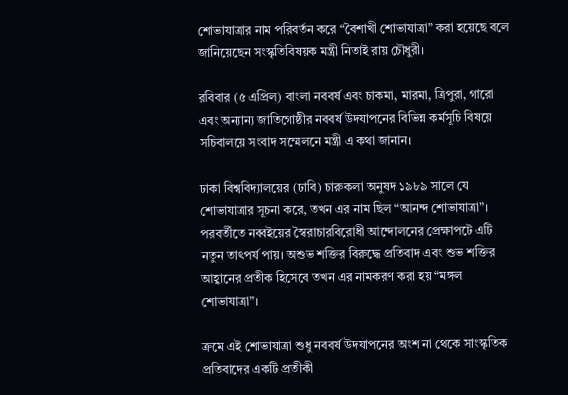শোভাযাত্রার নাম পরিবর্তন করে “বৈশাখী শোভাযাত্রা” করা হয়েছে বলে জানিয়েছেন সংস্কৃতিবিষয়ক মন্ত্রী নিতাই রায় চৌধুরী।

রবিবার (৫ এপ্রিল) বাংলা নববর্ষ এবং চাকমা, মারমা, ত্রিপুরা, গারো এবং অন্যান্য জাতিগোষ্ঠীর নববর্ষ উদযাপনের বিভিন্ন কর্মসূচি বিষয়ে সচিবালয়ে সংবাদ সম্মেলনে মন্ত্রী এ কথা জানান।

ঢাকা বিশ্ববিদ্যালয়ের (ঢাবি) চারুকলা অনুষদ ১৯৮৯ সালে যে শোভাযাত্রার সূচনা করে, তখন এর নাম ছিল “আনন্দ শোভাযাত্রা”। পরবর্তীতে নব্বইয়ের স্বৈরাচারবিরোধী আন্দোলনের প্রেক্ষাপটে এটি নতুন তাৎপর্য পায়। অশুভ শক্তির বিরুদ্ধে প্রতিবাদ এবং শুভ শক্তির আহ্বানের প্রতীক হিসেবে তখন এর নামকরণ করা হয় “মঙ্গল শোভাযাত্রা”।

ক্রমে এই শোভাযাত্রা শুধু নববর্ষ উদযাপনের অংশ না থেকে সাংস্কৃতিক প্রতিবাদের একটি প্রতীকী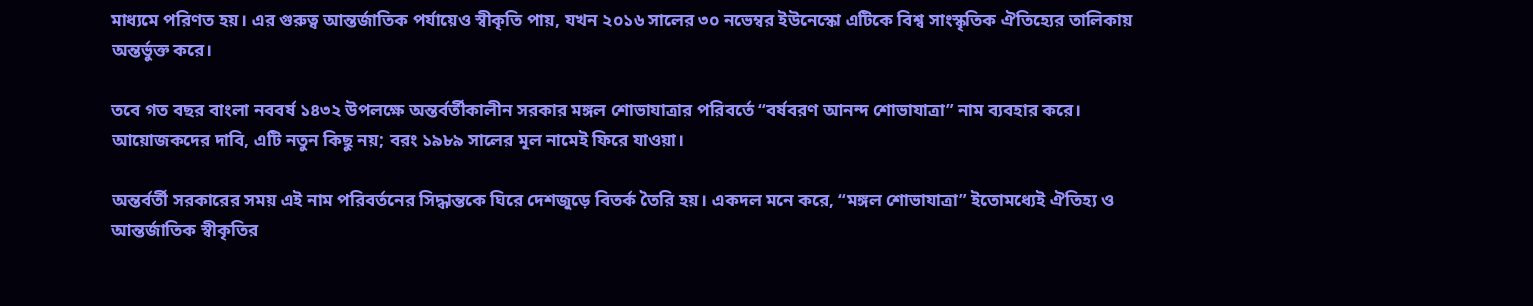মাধ্যমে পরিণত হয়। এর গুরুত্ব আন্তর্জাতিক পর্যায়েও স্বীকৃতি পায়, যখন ২০১৬ সালের ৩০ নভেম্বর ইউনেস্কো এটিকে বিশ্ব সাংস্কৃতিক ঐতিহ্যের তালিকায় অন্তর্ভুক্ত করে।

তবে গত বছর বাংলা নববর্ষ ১৪৩২ উপলক্ষে অন্তর্বর্তীকালীন সরকার মঙ্গল শোভাযাত্রার পরিবর্তে “বর্ষবরণ আনন্দ শোভাযাত্রা” নাম ব্যবহার করে। আয়োজকদের দাবি, এটি নতুন কিছু নয়; বরং ১৯৮৯ সালের মূল নামেই ফিরে যাওয়া।

অন্তর্বর্তী সরকারের সময় এই নাম পরিবর্তনের সিদ্ধান্তকে ঘিরে দেশজুড়ে বিতর্ক তৈরি হয়। একদল মনে করে, “মঙ্গল শোভাযাত্রা” ইতোমধ্যেই ঐতিহ্য ও আন্তর্জাতিক স্বীকৃতির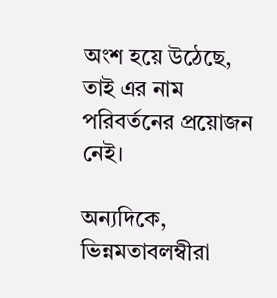অংশ হয়ে উঠেছে, তাই এর নাম পরিবর্তনের প্রয়োজন নেই।

অন্যদিকে, ভিন্নমতাবলম্বীরা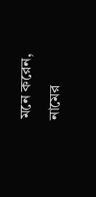মনে করেন, নামের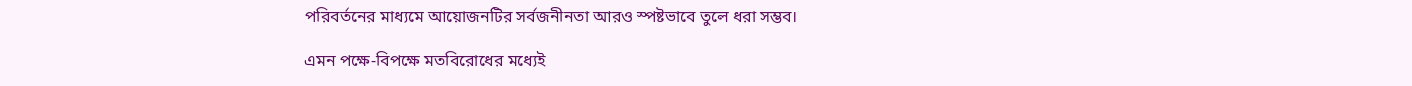পরিবর্তনের মাধ্যমে আয়োজনটির সর্বজনীনতা আরও স্পষ্টভাবে তুলে ধরা সম্ভব।

এমন পক্ষে-বিপক্ষে মতবিরোধের মধ্যেই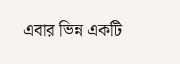এবার ভিন্ন একটি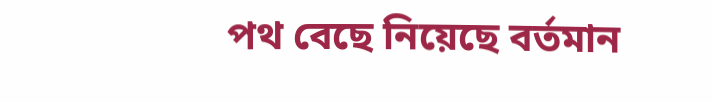পথ বেছে নিয়েছে বর্তমান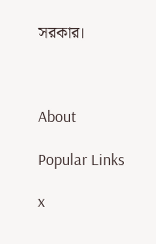সরকার।



About

Popular Links

x